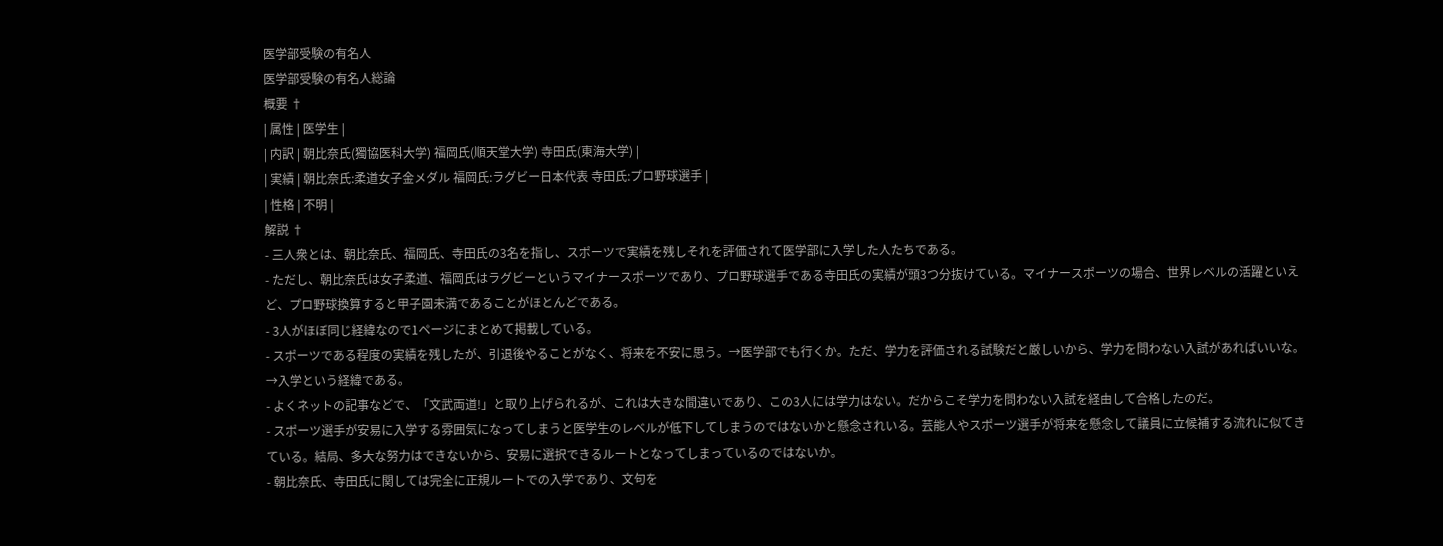医学部受験の有名人
医学部受験の有名人総論
概要 †
| 属性 | 医学生 |
| 内訳 | 朝比奈氏(獨協医科大学) 福岡氏(順天堂大学) 寺田氏(東海大学) |
| 実績 | 朝比奈氏:柔道女子金メダル 福岡氏:ラグビー日本代表 寺田氏:プロ野球選手 |
| 性格 | 不明 |
解説 †
- 三人衆とは、朝比奈氏、福岡氏、寺田氏の3名を指し、スポーツで実績を残しそれを評価されて医学部に入学した人たちである。
- ただし、朝比奈氏は女子柔道、福岡氏はラグビーというマイナースポーツであり、プロ野球選手である寺田氏の実績が頭3つ分抜けている。マイナースポーツの場合、世界レベルの活躍といえど、プロ野球換算すると甲子園未満であることがほとんどである。
- 3人がほぼ同じ経緯なので1ページにまとめて掲載している。
- スポーツである程度の実績を残したが、引退後やることがなく、将来を不安に思う。→医学部でも行くか。ただ、学力を評価される試験だと厳しいから、学力を問わない入試があればいいな。→入学という経緯である。
- よくネットの記事などで、「文武両道!」と取り上げられるが、これは大きな間違いであり、この3人には学力はない。だからこそ学力を問わない入試を経由して合格したのだ。
- スポーツ選手が安易に入学する雰囲気になってしまうと医学生のレベルが低下してしまうのではないかと懸念されいる。芸能人やスポーツ選手が将来を懸念して議員に立候補する流れに似てきている。結局、多大な努力はできないから、安易に選択できるルートとなってしまっているのではないか。
- 朝比奈氏、寺田氏に関しては完全に正規ルートでの入学であり、文句を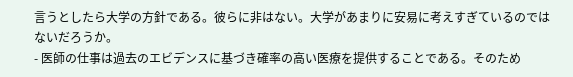言うとしたら大学の方針である。彼らに非はない。大学があまりに安易に考えすぎているのではないだろうか。
- 医師の仕事は過去のエビデンスに基づき確率の高い医療を提供することである。そのため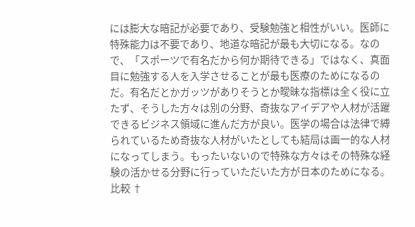には膨大な暗記が必要であり、受験勉強と相性がいい。医師に特殊能力は不要であり、地道な暗記が最も大切になる。なので、「スポーツで有名だから何か期待できる」ではなく、真面目に勉強する人を入学させることが最も医療のためになるのだ。有名だとかガッツがありそうとか曖昧な指標は全く役に立たず、そうした方々は別の分野、奇抜なアイデアや人材が活躍できるビジネス領域に進んだ方が良い。医学の場合は法律で縛られているため奇抜な人材がいたとしても結局は画一的な人材になってしまう。もったいないので特殊な方々はその特殊な経験の活かせる分野に行っていただいた方が日本のためになる。
比較 †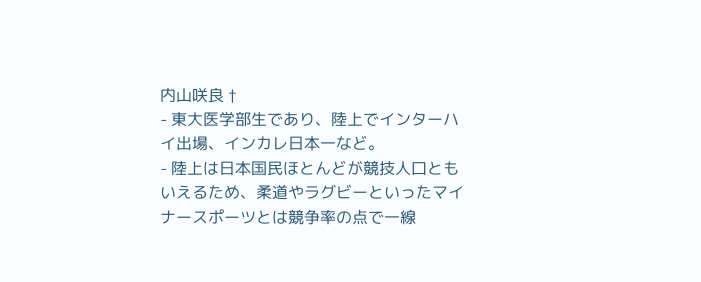内山咲良 †
- 東大医学部生であり、陸上でインターハイ出場、インカレ日本一など。
- 陸上は日本国民ほとんどが競技人口ともいえるため、柔道やラグビーといったマイナースポーツとは競争率の点で一線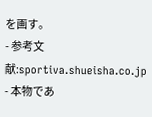を画す。
- 参考文献:sportiva.shueisha.co.jp
- 本物であ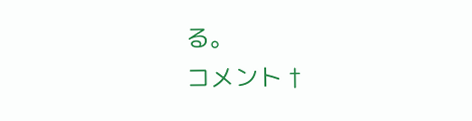る。
コメント †